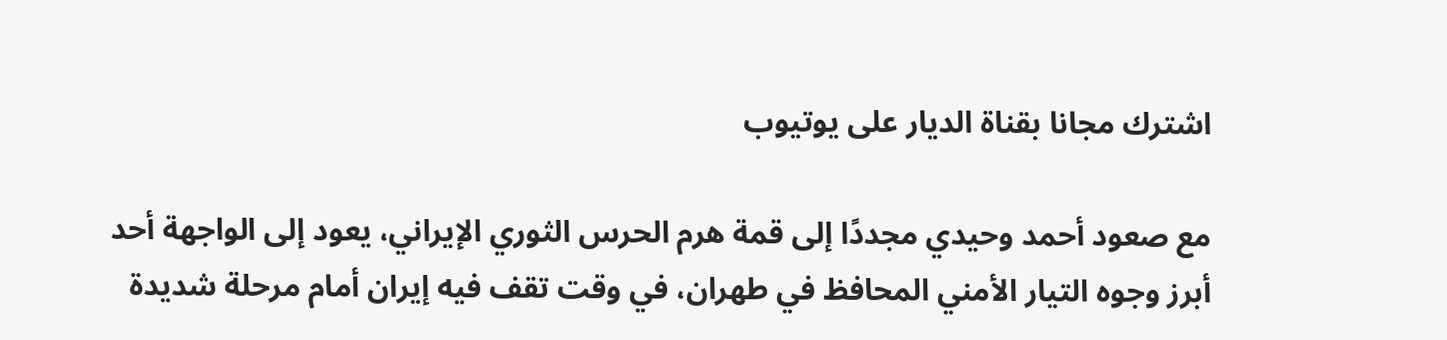اشترك مجانا بقناة الديار على يوتيوب

مع صعود أحمد وحيدي مجددًا إلى قمة هرم الحرس الثوري الإيراني، يعود إلى الواجهة أحد أبرز وجوه التيار الأمني المحافظ في طهران، في وقت تقف فيه إيران أمام مرحلة شديدة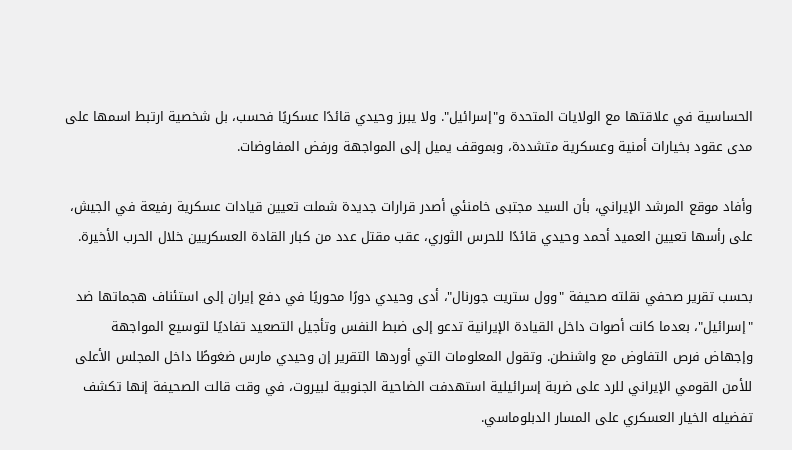الحساسية في علاقتها مع الولايات المتحدة و"إسرائيل". ولا يبرز وحيدي قائدًا عسكريًا فحسب، بل شخصية ارتبط اسمها على مدى عقود بخيارات أمنية وعسكرية متشددة، وبموقف يميل إلى المواجهة ورفض المفاوضات.

وأفاد موقع المرشد الإيراني، بأن السيد مجتبى خامنئي أصدر قرارات جديدة شملت تعيين قيادات عسكرية رفيعة في الجيش، على رأسها تعيين العميد أحمد وحيدي قائدًا للحرس الثوري، عقب مقتل عدد من كبار القادة العسكريين خلال الحرب الأخيرة.

بحسب تقرير صحفي نقلته صحيفة "وول ستريت جورنال"، أدى وحيدي دورًا محوريًا في دفع إيران إلى استئناف هجماتها ضد "إسرائيل"، بعدما كانت أصوات داخل القيادة الإيرانية تدعو إلى ضبط النفس وتأجيل التصعيد تفاديًا لتوسيع المواجهة وإجهاض فرص التفاوض مع واشنطن. وتقول المعلومات التي أوردها التقرير إن وحيدي مارس ضغوطًا داخل المجلس الأعلى للأمن القومي الإيراني للرد على ضربة إسرائيلية استهدفت الضاحية الجنوبية لبيروت، في وقت قالت الصحيفة إنها تكشف تفضيله الخيار العسكري على المسار الدبلوماسي.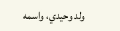ولد وحيدي، واسمه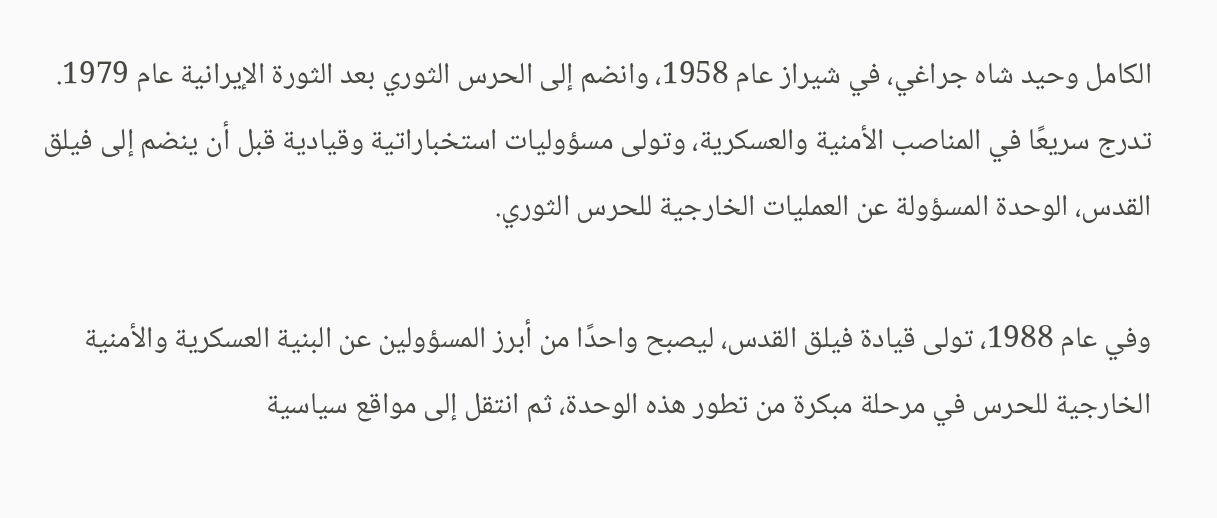الكامل وحيد شاه جراغي، في شيراز عام 1958، وانضم إلى الحرس الثوري بعد الثورة الإيرانية عام 1979. تدرج سريعًا في المناصب الأمنية والعسكرية، وتولى مسؤوليات استخباراتية وقيادية قبل أن ينضم إلى فيلق القدس، الوحدة المسؤولة عن العمليات الخارجية للحرس الثوري.

وفي عام 1988، تولى قيادة فيلق القدس، ليصبح واحدًا من أبرز المسؤولين عن البنية العسكرية والأمنية الخارجية للحرس في مرحلة مبكرة من تطور هذه الوحدة، ثم انتقل إلى مواقع سياسية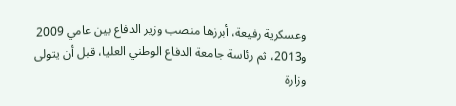وعسكرية رفيعة، أبرزها منصب وزير الدفاع بين عامي 2009 و2013، ثم رئاسة جامعة الدفاع الوطني العليا، قبل أن يتولى وزارة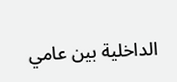الداخلية بين عامي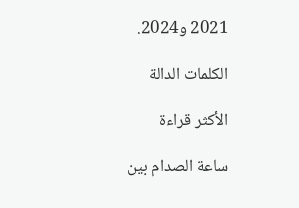2021 و2024.

الكلمات الدالة

الأكثر قراءة

ساعة الصدام بين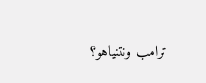ترامب ونتنياهو؟